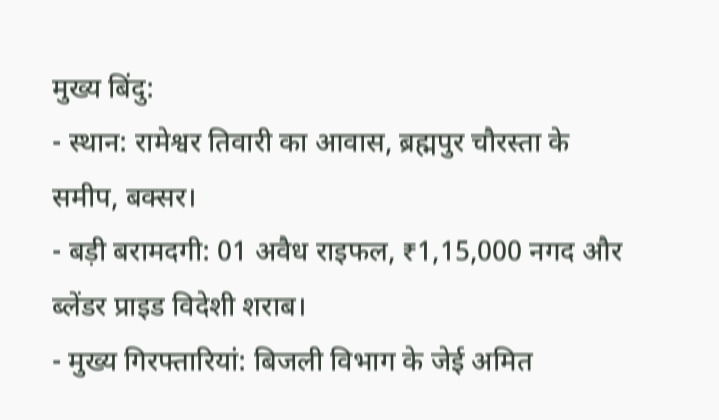मुख्य बिंदु:
- स्थान: रामेश्वर तिवारी का आवास, ब्रह्मपुर चौरस्ता के समीप, बक्सर।
- बड़ी बरामदगी: 01 अवैध राइफल, ₹1,15,000 नगद और ब्लेंडर प्राइड विदेशी शराब।
- मुख्य गिरफ्तारियां: बिजली विभाग के जेई अमित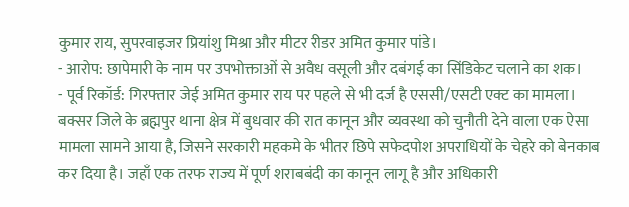कुमार राय, सुपरवाइजर प्रियांशु मिश्रा और मीटर रीडर अमित कुमार पांडे।
- आरोप: छापेमारी के नाम पर उपभोक्ताओं से अवैध वसूली और दबंगई का सिंडिकेट चलाने का शक।
- पूर्व रिकॉर्ड: गिरफ्तार जेई अमित कुमार राय पर पहले से भी दर्ज है एससी/एसटी एक्ट का मामला।
बक्सर जिले के ब्रह्मपुर थाना क्षेत्र में बुधवार की रात कानून और व्यवस्था को चुनौती देने वाला एक ऐसा मामला सामने आया है, जिसने सरकारी महकमे के भीतर छिपे सफेदपोश अपराधियों के चेहरे को बेनकाब कर दिया है। जहाँ एक तरफ राज्य में पूर्ण शराबबंदी का कानून लागू है और अधिकारी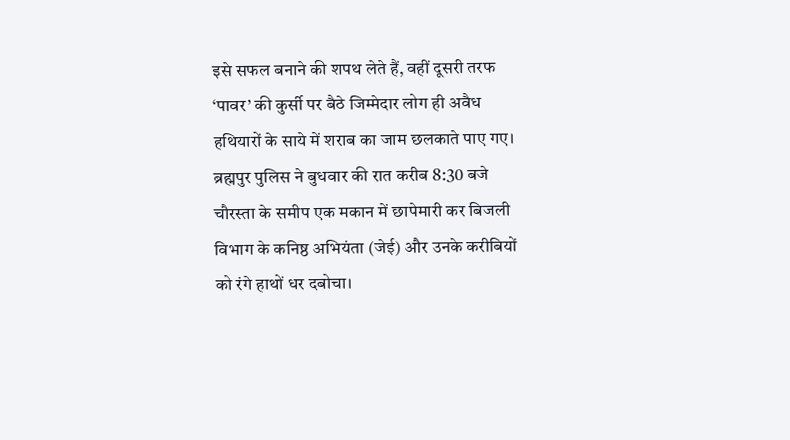इसे सफल बनाने की शपथ लेते हैं, वहीं दूसरी तरफ ‘पावर’ की कुर्सी पर बैठे जिम्मेदार लोग ही अवैध हथियारों के साये में शराब का जाम छलकाते पाए गए। ब्रह्मपुर पुलिस ने बुधवार की रात करीब 8:30 बजे चौरस्ता के समीप एक मकान में छापेमारी कर बिजली विभाग के कनिष्ठ अभियंता (जेई) और उनके करीबियों को रंगे हाथों धर दबोचा।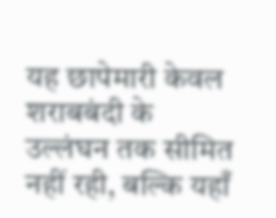यह छापेमारी केवल शराबबंदी के उल्लंघन तक सीमित नहीं रही, बल्कि यहाँ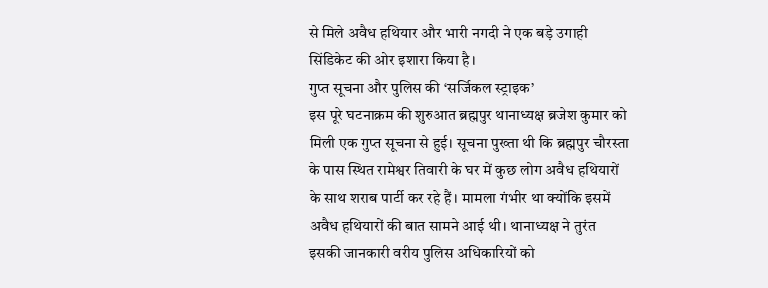से मिले अवैध हथियार और भारी नगदी ने एक बड़े उगाही सिंडिकेट की ओर इशारा किया है।
गुप्त सूचना और पुलिस की ‘सर्जिकल स्ट्राइक’
इस पूरे घटनाक्रम की शुरुआत ब्रह्मपुर थानाध्यक्ष ब्रजेश कुमार को मिली एक गुप्त सूचना से हुई। सूचना पुख्ता थी कि ब्रह्मपुर चौरस्ता के पास स्थित रामेश्वर तिवारी के घर में कुछ लोग अवैध हथियारों के साथ शराब पार्टी कर रहे हैं। मामला गंभीर था क्योंकि इसमें अवैध हथियारों की बात सामने आई थी। थानाध्यक्ष ने तुरंत इसकी जानकारी वरीय पुलिस अधिकारियों को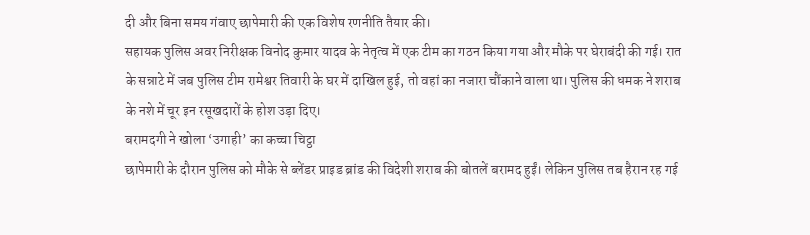दी और बिना समय गंवाए छापेमारी की एक विशेष रणनीति तैयार की।
सहायक पुलिस अवर निरीक्षक विनोद कुमार यादव के नेतृत्व में एक टीम का गठन किया गया और मौके पर घेराबंदी की गई। रात के सन्नाटे में जब पुलिस टीम रामेश्वर तिवारी के घर में दाखिल हुई, तो वहां का नजारा चौंकाने वाला था। पुलिस की धमक ने शराब के नशे में चूर इन रसूखदारों के होश उड़ा दिए।
बरामदगी ने खोला ‘उगाही’ का कच्चा चिट्ठा
छापेमारी के दौरान पुलिस को मौके से ब्लेंडर प्राइड ब्रांड की विदेशी शराब की बोतलें बरामद हुईं। लेकिन पुलिस तब हैरान रह गई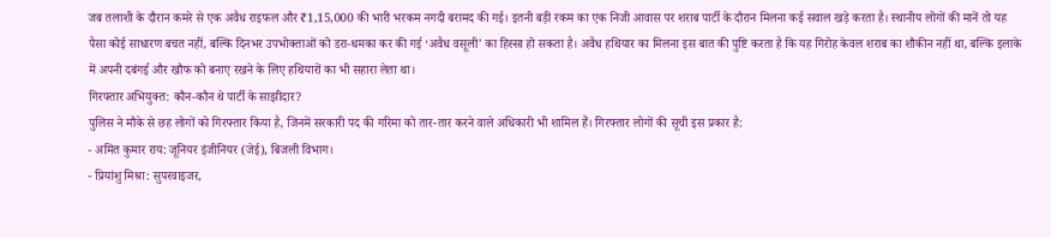जब तलाशी के दौरान कमरे से एक अवैध राइफल और ₹1,15,000 की भारी भरकम नगदी बरामद की गई। इतनी बड़ी रकम का एक निजी आवास पर शराब पार्टी के दौरान मिलना कई सवाल खड़े करता है। स्थानीय लोगों की मानें तो यह पैसा कोई साधारण बचत नहीं, बल्कि दिनभर उपभोक्ताओं को डरा-धमका कर की गई ‘अवैध वसूली’ का हिस्सा हो सकता है। अवैध हथियार का मिलना इस बात की पुष्टि करता है कि यह गिरोह केवल शराब का शौकीन नहीं था, बल्कि इलाके में अपनी दबंगई और खौफ को बनाए रखने के लिए हथियारों का भी सहारा लेता था।
गिरफ्तार अभियुक्त: कौन-कौन थे पार्टी के साझीदार?
पुलिस ने मौके से छह लोगों को गिरफ्तार किया है, जिनमें सरकारी पद की गरिमा को तार-तार करने वाले अधिकारी भी शामिल हैं। गिरफ्तार लोगों की सूची इस प्रकार है:
- अमित कुमार राय: जूनियर इंजीनियर (जेई), बिजली विभाग।
- प्रियांशु मिश्रा: सुपरवाइजर,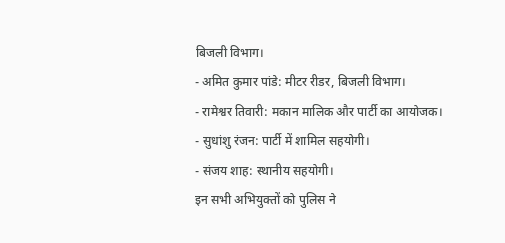बिजली विभाग।
- अमित कुमार पांडे: मीटर रीडर, बिजली विभाग।
- रामेश्वर तिवारी: मकान मालिक और पार्टी का आयोजक।
- सुधांशु रंजन: पार्टी में शामिल सहयोगी।
- संजय शाह: स्थानीय सहयोगी।
इन सभी अभियुक्तों को पुलिस ने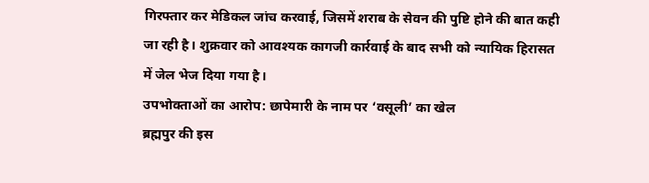गिरफ्तार कर मेडिकल जांच करवाई, जिसमें शराब के सेवन की पुष्टि होने की बात कही जा रही है। शुक्रवार को आवश्यक कागजी कार्रवाई के बाद सभी को न्यायिक हिरासत में जेल भेज दिया गया है।
उपभोक्ताओं का आरोप: छापेमारी के नाम पर ‘वसूली’ का खेल
ब्रह्मपुर की इस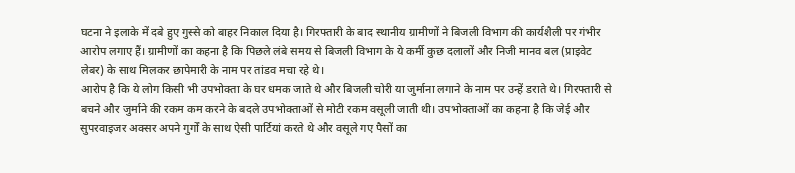घटना ने इलाके में दबे हुए गुस्से को बाहर निकाल दिया है। गिरफ्तारी के बाद स्थानीय ग्रामीणों ने बिजली विभाग की कार्यशैली पर गंभीर आरोप लगाए हैं। ग्रामीणों का कहना है कि पिछले लंबे समय से बिजली विभाग के ये कर्मी कुछ दलालों और निजी मानव बल (प्राइवेट लेबर) के साथ मिलकर छापेमारी के नाम पर तांडव मचा रहे थे।
आरोप है कि ये लोग किसी भी उपभोक्ता के घर धमक जाते थे और बिजली चोरी या जुर्माना लगाने के नाम पर उन्हें डराते थे। गिरफ्तारी से बचने और जुर्माने की रकम कम करने के बदले उपभोक्ताओं से मोटी रकम वसूली जाती थी। उपभोक्ताओं का कहना है कि जेई और सुपरवाइजर अक्सर अपने गुर्गों के साथ ऐसी पार्टियां करते थे और वसूले गए पैसों का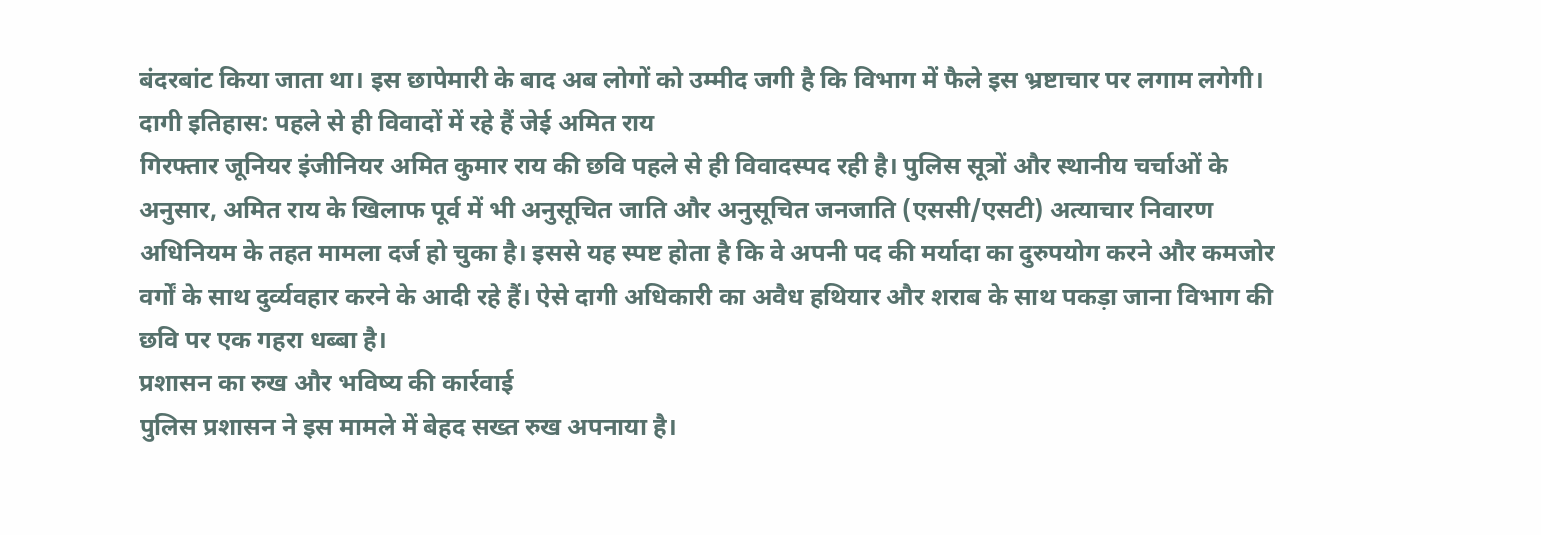बंदरबांट किया जाता था। इस छापेमारी के बाद अब लोगों को उम्मीद जगी है कि विभाग में फैले इस भ्रष्टाचार पर लगाम लगेगी।
दागी इतिहास: पहले से ही विवादों में रहे हैं जेई अमित राय
गिरफ्तार जूनियर इंजीनियर अमित कुमार राय की छवि पहले से ही विवादस्पद रही है। पुलिस सूत्रों और स्थानीय चर्चाओं के अनुसार, अमित राय के खिलाफ पूर्व में भी अनुसूचित जाति और अनुसूचित जनजाति (एससी/एसटी) अत्याचार निवारण अधिनियम के तहत मामला दर्ज हो चुका है। इससे यह स्पष्ट होता है कि वे अपनी पद की मर्यादा का दुरुपयोग करने और कमजोर वर्गों के साथ दुर्व्यवहार करने के आदी रहे हैं। ऐसे दागी अधिकारी का अवैध हथियार और शराब के साथ पकड़ा जाना विभाग की छवि पर एक गहरा धब्बा है।
प्रशासन का रुख और भविष्य की कार्रवाई
पुलिस प्रशासन ने इस मामले में बेहद सख्त रुख अपनाया है।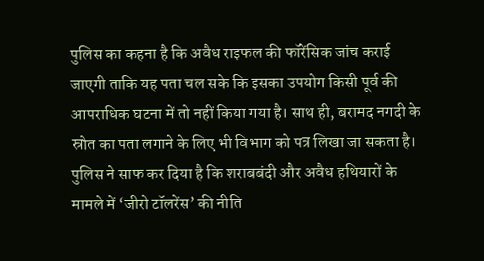पुलिस का कहना है कि अवैध राइफल की फॉरेंसिक जांच कराई जाएगी ताकि यह पता चल सके कि इसका उपयोग किसी पूर्व की आपराधिक घटना में तो नहीं किया गया है। साथ ही, बरामद नगदी के स्रोत का पता लगाने के लिए भी विभाग को पत्र लिखा जा सकता है। पुलिस ने साफ कर दिया है कि शराबबंदी और अवैध हथियारों के मामले में ‘जीरो टॉलरेंस’ की नीति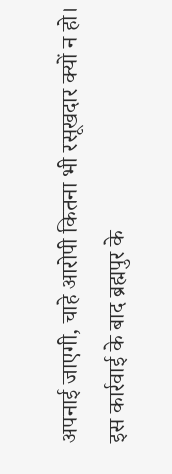अपनाई जाएगी, चाहे आरोपी कितना भी रसूखदार क्यों न हो।
इस कार्रवाई के बाद ब्रह्मपुर के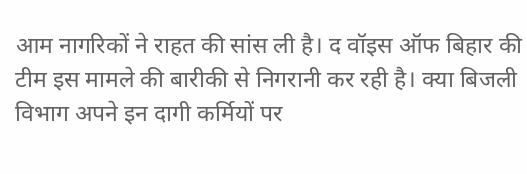आम नागरिकों ने राहत की सांस ली है। द वॉइस ऑफ बिहार की टीम इस मामले की बारीकी से निगरानी कर रही है। क्या बिजली विभाग अपने इन दागी कर्मियों पर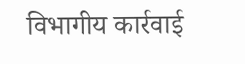विभागीय कार्रवाई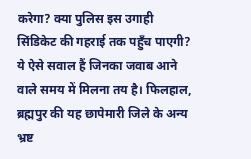करेगा? क्या पुलिस इस उगाही सिंडिकेट की गहराई तक पहुँच पाएगी? ये ऐसे सवाल हैं जिनका जवाब आने वाले समय में मिलना तय है। फिलहाल, ब्रह्मपुर की यह छापेमारी जिले के अन्य भ्रष्ट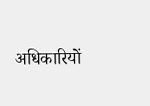अधिकारियों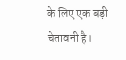के लिए एक बड़ी चेतावनी है।